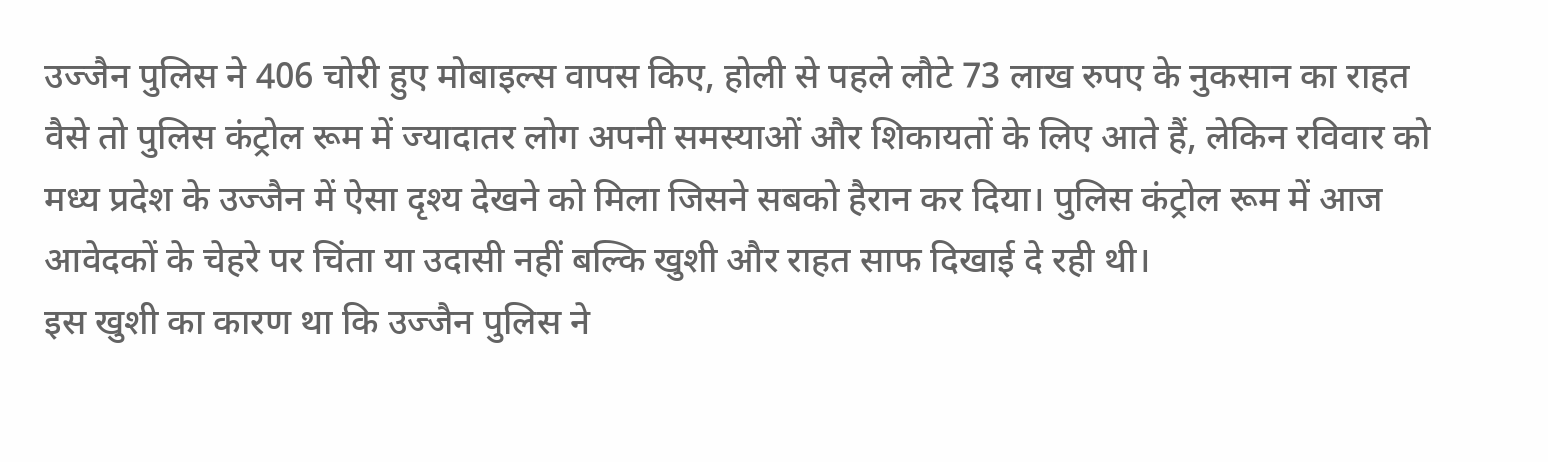उज्जैन पुलिस ने 406 चोरी हुए मोबाइल्स वापस किए, होली से पहले लौटे 73 लाख रुपए के नुकसान का राहत
वैसे तो पुलिस कंट्रोल रूम में ज्यादातर लोग अपनी समस्याओं और शिकायतों के लिए आते हैं, लेकिन रविवार को मध्य प्रदेश के उज्जैन में ऐसा दृश्य देखने को मिला जिसने सबको हैरान कर दिया। पुलिस कंट्रोल रूम में आज आवेदकों के चेहरे पर चिंता या उदासी नहीं बल्कि खुशी और राहत साफ दिखाई दे रही थी।
इस खुशी का कारण था कि उज्जैन पुलिस ने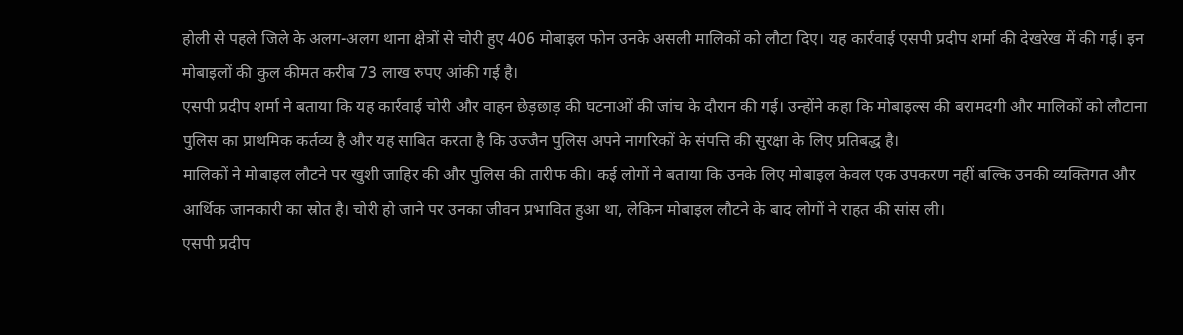होली से पहले जिले के अलग-अलग थाना क्षेत्रों से चोरी हुए 406 मोबाइल फोन उनके असली मालिकों को लौटा दिए। यह कार्रवाई एसपी प्रदीप शर्मा की देखरेख में की गई। इन मोबाइलों की कुल कीमत करीब 73 लाख रुपए आंकी गई है।
एसपी प्रदीप शर्मा ने बताया कि यह कार्रवाई चोरी और वाहन छेड़छाड़ की घटनाओं की जांच के दौरान की गई। उन्होंने कहा कि मोबाइल्स की बरामदगी और मालिकों को लौटाना पुलिस का प्राथमिक कर्तव्य है और यह साबित करता है कि उज्जैन पुलिस अपने नागरिकों के संपत्ति की सुरक्षा के लिए प्रतिबद्ध है।
मालिकों ने मोबाइल लौटने पर खुशी जाहिर की और पुलिस की तारीफ की। कई लोगों ने बताया कि उनके लिए मोबाइल केवल एक उपकरण नहीं बल्कि उनकी व्यक्तिगत और आर्थिक जानकारी का स्रोत है। चोरी हो जाने पर उनका जीवन प्रभावित हुआ था, लेकिन मोबाइल लौटने के बाद लोगों ने राहत की सांस ली।
एसपी प्रदीप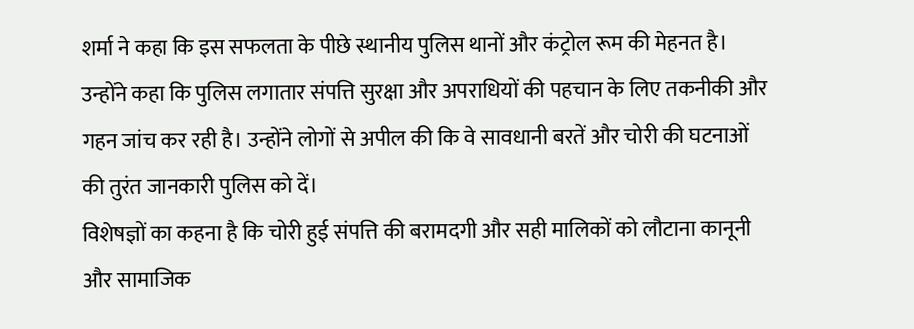शर्मा ने कहा कि इस सफलता के पीछे स्थानीय पुलिस थानों और कंट्रोल रूम की मेहनत है। उन्होंने कहा कि पुलिस लगातार संपत्ति सुरक्षा और अपराधियों की पहचान के लिए तकनीकी और गहन जांच कर रही है। उन्होंने लोगों से अपील की कि वे सावधानी बरतें और चोरी की घटनाओं की तुरंत जानकारी पुलिस को दें।
विशेषज्ञों का कहना है कि चोरी हुई संपत्ति की बरामदगी और सही मालिकों को लौटाना कानूनी और सामाजिक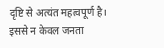दृष्टि से अत्यंत महत्वपूर्ण है। इससे न केवल जनता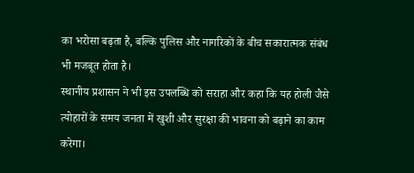का भरोसा बढ़ता है, बल्कि पुलिस और नागरिकों के बीच सकारात्मक संबंध भी मजबूत होता है।
स्थानीय प्रशासन ने भी इस उपलब्धि को सराहा और कहा कि यह होली जैसे त्योहारों के समय जनता में खुशी और सुरक्षा की भावना को बढ़ाने का काम करेगा।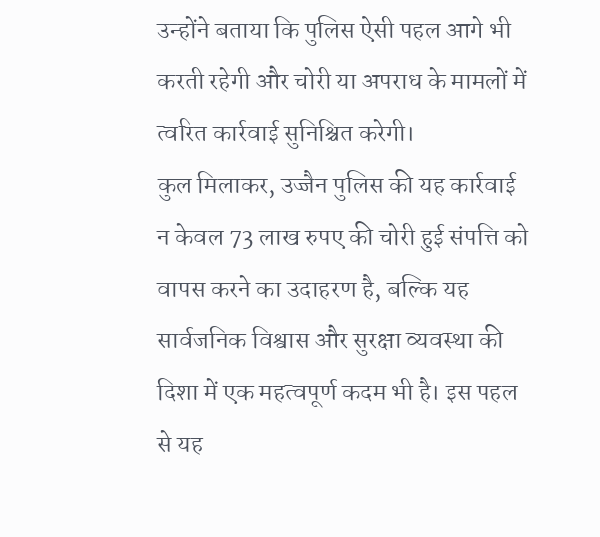उन्होंने बताया कि पुलिस ऐसी पहल आगे भी करती रहेगी और चोरी या अपराध के मामलों में त्वरित कार्रवाई सुनिश्चित करेगी।
कुल मिलाकर, उज्जैन पुलिस की यह कार्रवाई न केवल 73 लाख रुपए की चोरी हुई संपत्ति को वापस करने का उदाहरण है, बल्कि यह सार्वजनिक विश्वास और सुरक्षा व्यवस्था की दिशा में एक महत्वपूर्ण कदम भी है। इस पहल से यह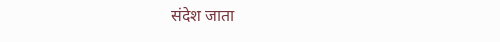संदेश जाता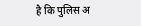है कि पुलिस अ